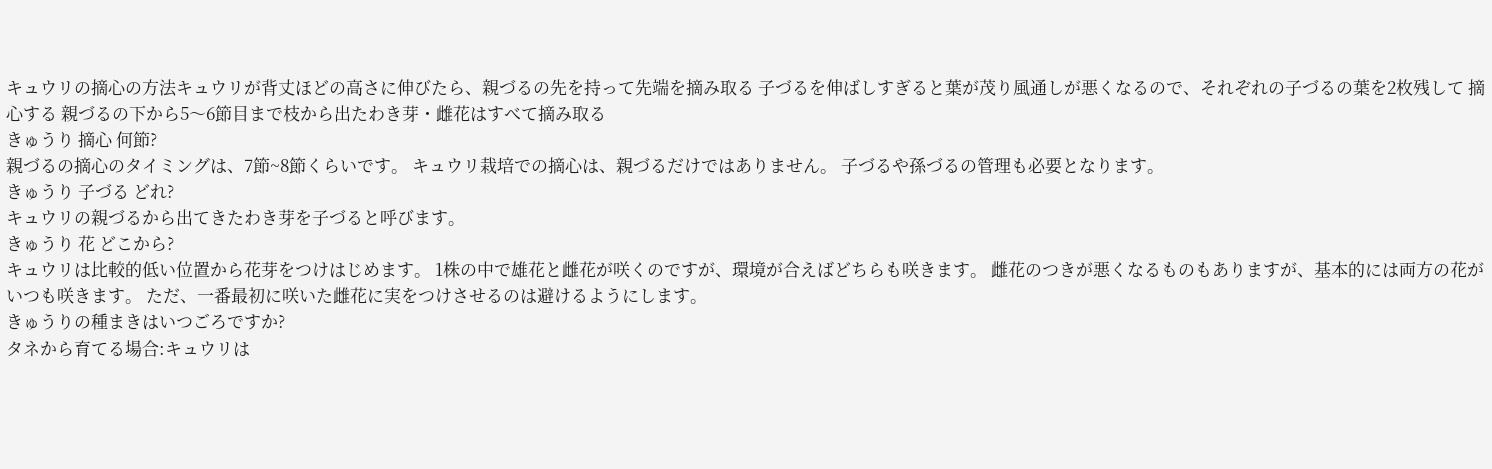キュウリの摘心の方法キュウリが背丈ほどの高さに伸びたら、親づるの先を持って先端を摘み取る 子づるを伸ばしすぎると葉が茂り風通しが悪くなるので、それぞれの子づるの葉を2枚残して 摘心する 親づるの下から5〜6節目まで枝から出たわき芽・雌花はすべて摘み取る
きゅうり 摘心 何節?
親づるの摘心のタイミングは、7節~8節くらいです。 キュウリ栽培での摘心は、親づるだけではありません。 子づるや孫づるの管理も必要となります。
きゅうり 子づる どれ?
キュウリの親づるから出てきたわき芽を子づると呼びます。
きゅうり 花 どこから?
キュウリは比較的低い位置から花芽をつけはじめます。 1株の中で雄花と雌花が咲くのですが、環境が合えばどちらも咲きます。 雌花のつきが悪くなるものもありますが、基本的には両方の花がいつも咲きます。 ただ、一番最初に咲いた雌花に実をつけさせるのは避けるようにします。
きゅうりの種まきはいつごろですか?
タネから育てる場合:キュウリは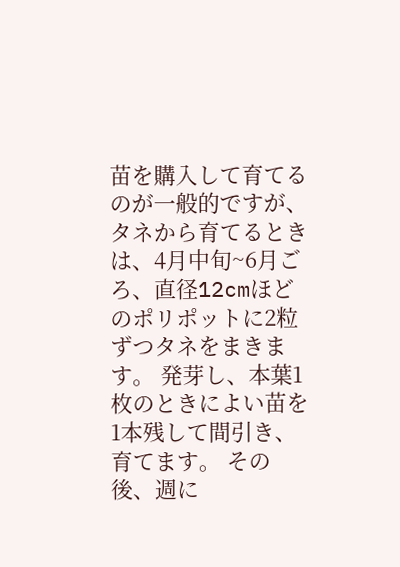苗を購入して育てるのが一般的ですが、タネから育てるときは、4月中旬~6月ごろ、直径12cmほどのポリポットに2粒ずつタネをまきます。 発芽し、本葉1枚のときによい苗を1本残して間引き、育てます。 その後、週に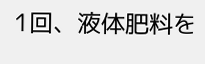1回、液体肥料を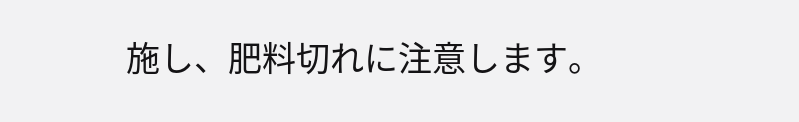施し、肥料切れに注意します。